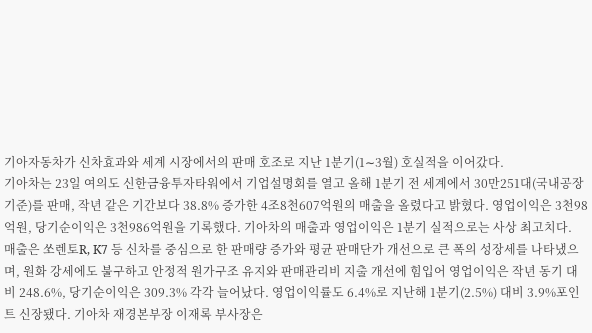기아자동차가 신차효과와 세계 시장에서의 판매 호조로 지난 1분기(1∼3월) 호실적을 이어갔다.
기아차는 23일 여의도 신한금융투자타워에서 기업설명회를 열고 올해 1분기 전 세계에서 30만251대(국내공장 기준)를 판매, 작년 같은 기간보다 38.8% 증가한 4조8천607억원의 매출을 올렸다고 밝혔다. 영업이익은 3천98억원, 당기순이익은 3천986억원을 기록했다. 기아차의 매출과 영업이익은 1분기 실적으로는 사상 최고치다.
매출은 쏘렌토R, K7 등 신차를 중심으로 한 판매량 증가와 평균 판매단가 개선으로 큰 폭의 성장세를 나타냈으며, 원화 강세에도 불구하고 안정적 원가구조 유지와 판매관리비 지출 개선에 힘입어 영업이익은 작년 동기 대비 248.6%, 당기순이익은 309.3% 각각 늘어났다. 영업이익률도 6.4%로 지난해 1분기(2.5%) 대비 3.9%포인트 신장됐다. 기아차 재경본부장 이재록 부사장은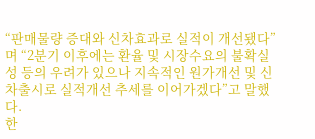“판매물량 증대와 신차효과로 실적이 개선됐다”며 “2분기 이후에는 환율 및 시장수요의 불확실성 등의 우려가 있으나 지속적인 원가개선 및 신차출시로 실적개선 추세를 이어가겠다”고 말했다.
한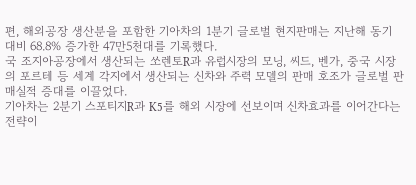편, 해외공장 생산분을 포함한 기아차의 1분기 글로벌 현지판매는 지난해 동기 대비 68.8% 증가한 47만5천대를 기록했다.
국 조지아공장에서 생산되는 쏘렌토R과 유럽시장의 모닝, 씨드, 벤가, 중국 시장의 포르테 등 세계 각지에서 생산되는 신차와 주력 모델의 판매 호조가 글로벌 판매실적 증대를 이끌었다.
기아차는 2분기 스포티지R과 K5를 해외 시장에 선보이며 신차효과를 이어간다는 전략이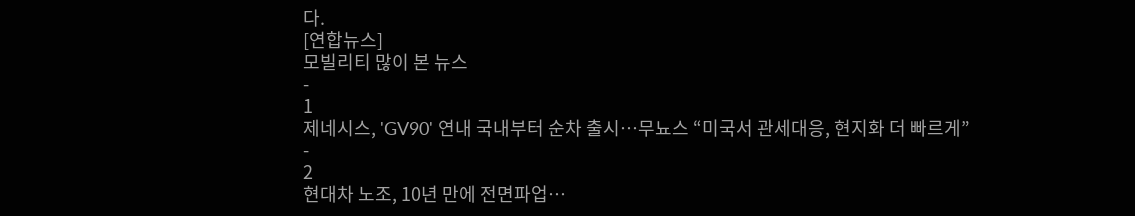다.
[연합뉴스]
모빌리티 많이 본 뉴스
-
1
제네시스, 'GV90' 연내 국내부터 순차 출시…무뇨스 “미국서 관세대응, 현지화 더 빠르게”
-
2
현대차 노조, 10년 만에 전면파업…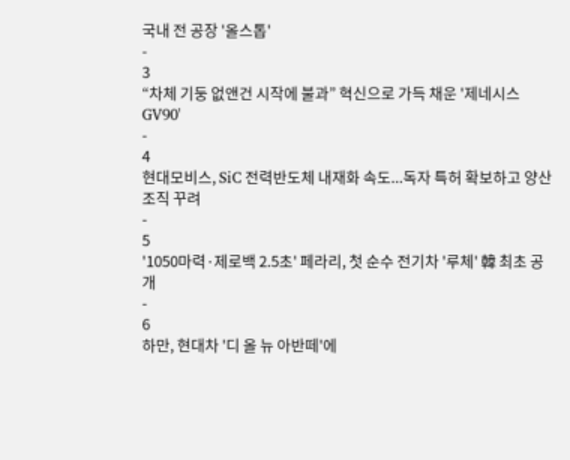국내 전 공장 '올스톱'
-
3
“차체 기둥 없앤건 시작에 불과” 혁신으로 가득 채운 '제네시스 GV90'
-
4
현대모비스, SiC 전력반도체 내재화 속도...독자 특허 확보하고 양산 조직 꾸려
-
5
'1050마력·제로백 2.5초' 페라리, 첫 순수 전기차 '루체' 韓 최초 공개
-
6
하만, 현대차 '디 올 뉴 아반떼'에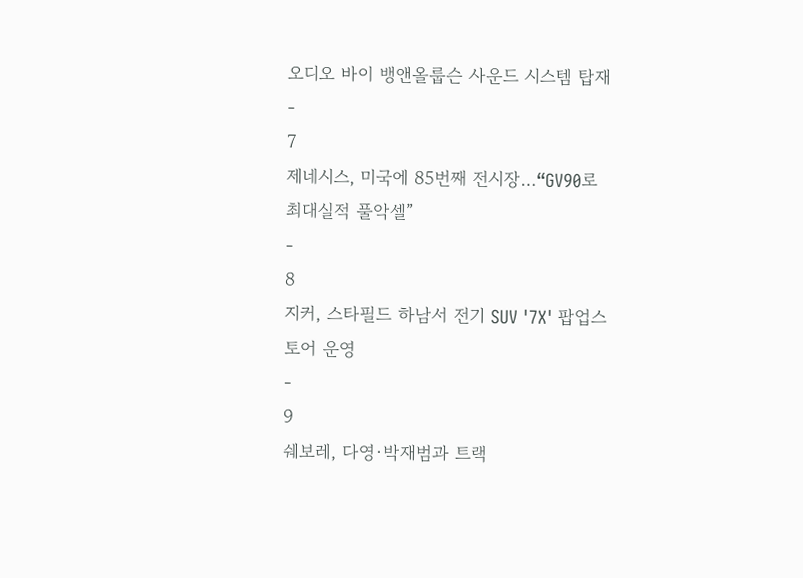오디오 바이 뱅앤올룹슨 사운드 시스템 탑재
-
7
제네시스, 미국에 85번째 전시장…“GV90로 최대실적 풀악셀”
-
8
지커, 스타필드 하남서 전기 SUV '7X' 팝업스토어 운영
-
9
쉐보레, 다영·박재범과 트랙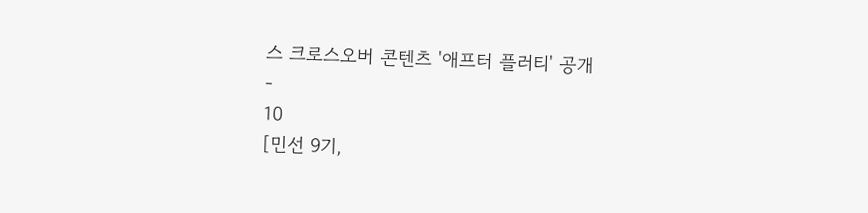스 크로스오버 콘텐츠 '애프터 플러티' 공개
-
10
[민선 9기,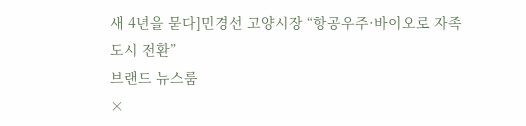새 4년을 묻다]민경선 고양시장 “항공우주·바이오로 자족도시 전환”
브랜드 뉴스룸
×